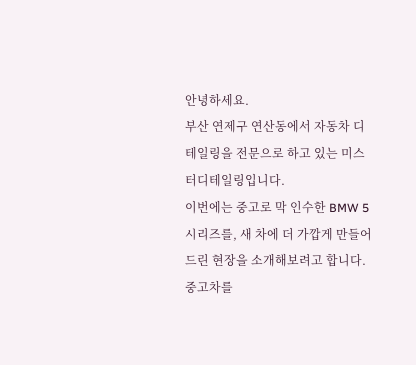안녕하세요.
부산 연제구 연산동에서 자동차 디테일링을 전문으로 하고 있는 미스터디테일링입니다.
이번에는 중고로 막 인수한 BMW 5시리즈를, 새 차에 더 가깝게 만들어 드린 현장을 소개해보려고 합니다.
중고차를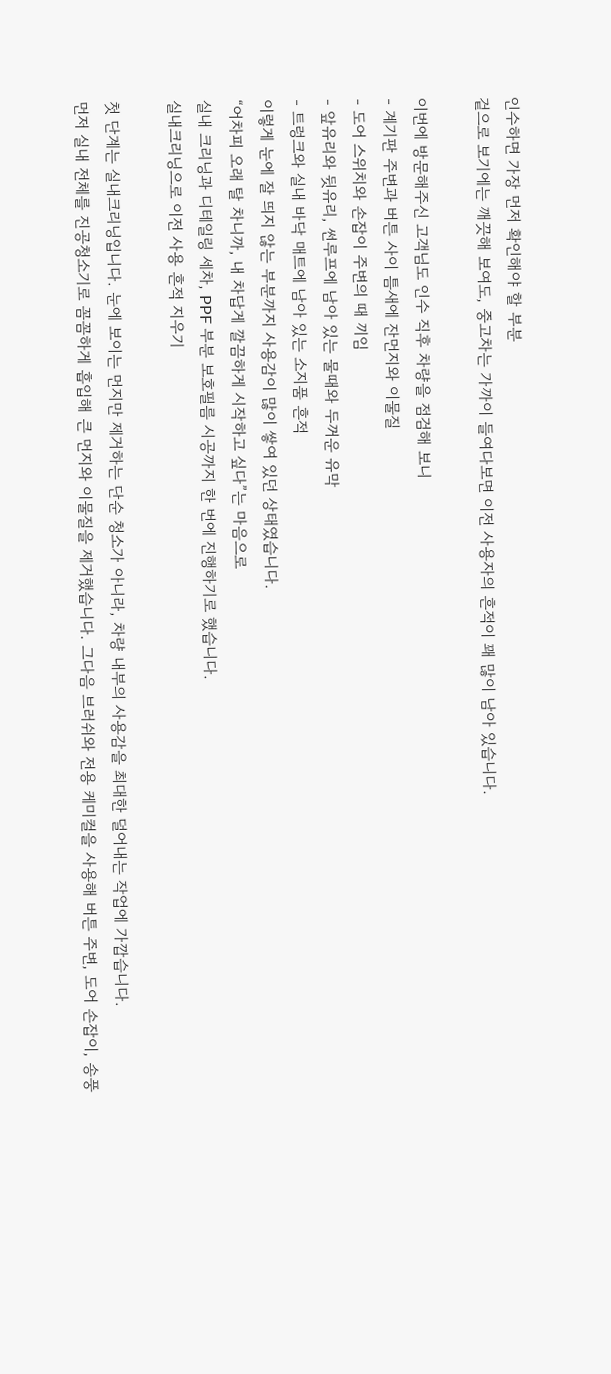인수하면 가장 먼저 확인해야 할 부분
겉으로 보기에는 깨끗해 보여도, 중고차는 가까이 들여다보면 이전 사용자의 흔적이 꽤 많이 남아 있습니다.

이번에 방문해주신 고객님도 인수 직후 차량을 점검해 보니
- 계기판 주변과 버튼 사이 틈새에 잔먼지와 이물질
- 도어 스위치와 손잡이 주변의 때 끼임
- 앞유리와 뒷유리, 썬루프에 남아 있는 물때와 두꺼운 유막
- 트렁크와 실내 바닥 매트에 남아 있는 소지품 흔적
이렇게 눈에 잘 띄지 않는 부분까지 사용감이 많이 쌓여 있던 상태였습니다.
“어차피 오래 탈 차니까, 내 차답게 깔끔하게 시작하고 싶다”는 마음으로
실내 크리닝과 디테일링 세차, PPF 부분 보호필름 시공까지 한 번에 진행하기로 했습니다.
실내크리닝으로 이전 사용 흔적 지우기

첫 단계는 실내크리닝입니다. 눈에 보이는 먼지만 제거하는 단순 청소가 아니라, 차량 내부의 사용감을 최대한 덜어내는 작업에 가깝습니다.
먼저 실내 전체를 진공청소기로 꼼꼼하게 흡입해 큰 먼지와 이물질을 제거했습니다. 그다음 브러쉬와 전용 케미컬을 사용해 버튼 주변, 도어 손잡이, 송풍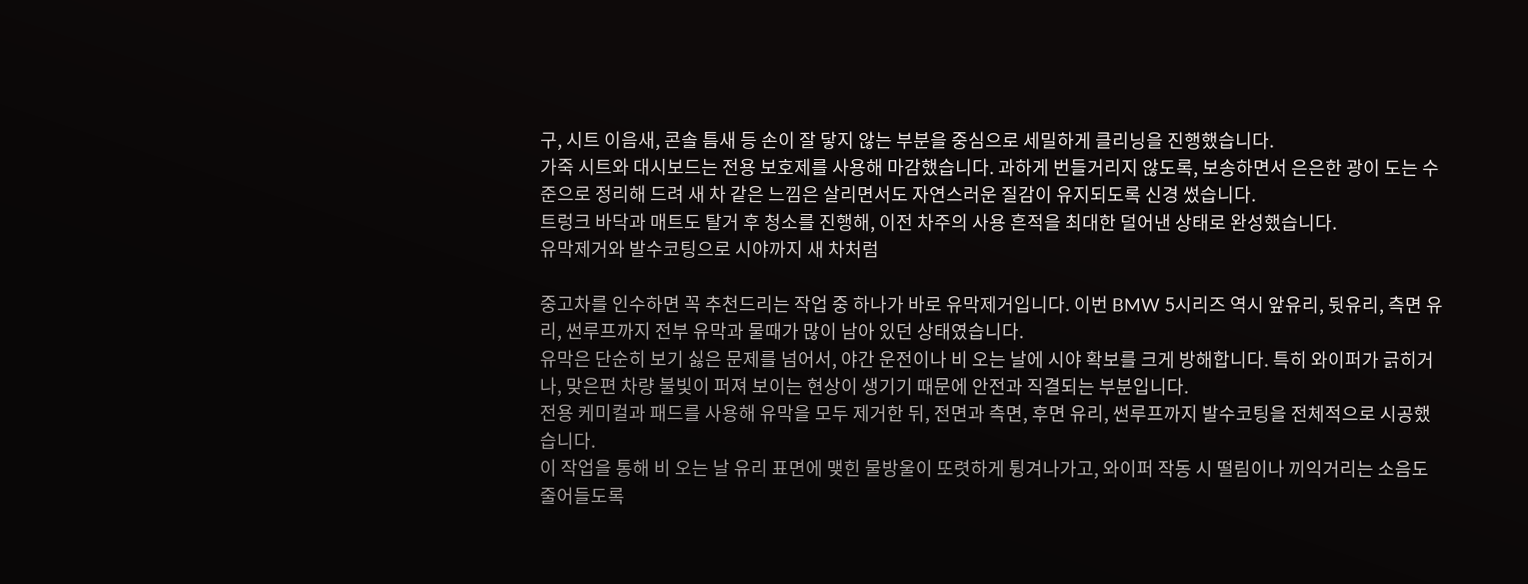구, 시트 이음새, 콘솔 틈새 등 손이 잘 닿지 않는 부분을 중심으로 세밀하게 클리닝을 진행했습니다.
가죽 시트와 대시보드는 전용 보호제를 사용해 마감했습니다. 과하게 번들거리지 않도록, 보송하면서 은은한 광이 도는 수준으로 정리해 드려 새 차 같은 느낌은 살리면서도 자연스러운 질감이 유지되도록 신경 썼습니다.
트렁크 바닥과 매트도 탈거 후 청소를 진행해, 이전 차주의 사용 흔적을 최대한 덜어낸 상태로 완성했습니다.
유막제거와 발수코팅으로 시야까지 새 차처럼

중고차를 인수하면 꼭 추천드리는 작업 중 하나가 바로 유막제거입니다. 이번 BMW 5시리즈 역시 앞유리, 뒷유리, 측면 유리, 썬루프까지 전부 유막과 물때가 많이 남아 있던 상태였습니다.
유막은 단순히 보기 싫은 문제를 넘어서, 야간 운전이나 비 오는 날에 시야 확보를 크게 방해합니다. 특히 와이퍼가 긁히거나, 맞은편 차량 불빛이 퍼져 보이는 현상이 생기기 때문에 안전과 직결되는 부분입니다.
전용 케미컬과 패드를 사용해 유막을 모두 제거한 뒤, 전면과 측면, 후면 유리, 썬루프까지 발수코팅을 전체적으로 시공했습니다.
이 작업을 통해 비 오는 날 유리 표면에 맺힌 물방울이 또렷하게 튕겨나가고, 와이퍼 작동 시 떨림이나 끼익거리는 소음도 줄어들도록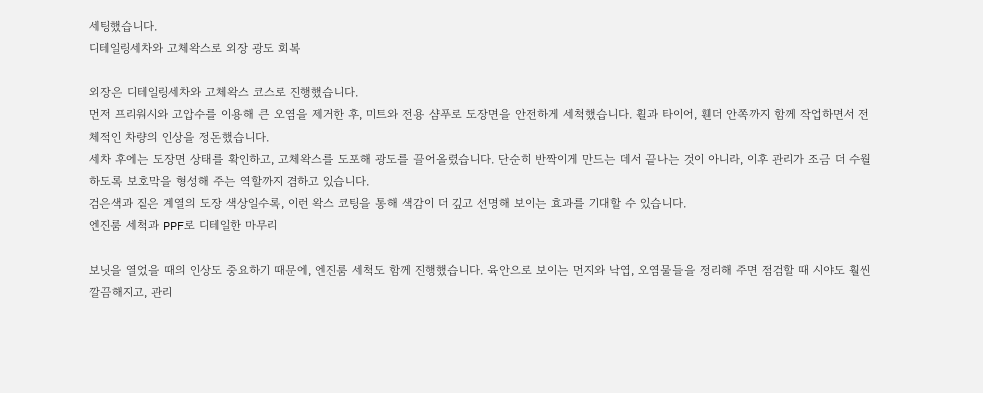세팅했습니다.
디테일링세차와 고체왁스로 외장 광도 회복

외장은 디테일링세차와 고체왁스 코스로 진행했습니다.
먼저 프리워시와 고압수를 이용해 큰 오염을 제거한 후, 미트와 전용 샴푸로 도장면을 안전하게 세척했습니다. 휠과 타이어, 휀더 안쪽까지 함께 작업하면서 전체적인 차량의 인상을 정돈했습니다.
세차 후에는 도장면 상태를 확인하고, 고체왁스를 도포해 광도를 끌어올렸습니다. 단순히 반짝이게 만드는 데서 끝나는 것이 아니라, 이후 관리가 조금 더 수월하도록 보호막을 형성해 주는 역할까지 겸하고 있습니다.
검은색과 짙은 계열의 도장 색상일수록, 이런 왁스 코팅을 통해 색감이 더 깊고 선명해 보이는 효과를 기대할 수 있습니다.
엔진룸 세척과 PPF로 디테일한 마무리

보닛을 열었을 때의 인상도 중요하기 때문에, 엔진룸 세척도 함께 진행했습니다. 육안으로 보이는 먼지와 낙엽, 오염물들을 정리해 주면 점검할 때 시야도 훨씬 깔끔해지고, 관리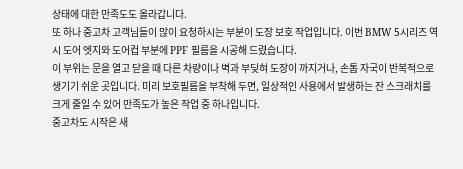상태에 대한 만족도도 올라갑니다.
또 하나 중고차 고객님들이 많이 요청하시는 부분이 도장 보호 작업입니다. 이번 BMW 5시리즈 역시 도어 엣지와 도어컵 부분에 PPF 필름을 시공해 드렸습니다.
이 부위는 문을 열고 닫을 때 다른 차량이나 벽과 부딪혀 도장이 까지거나, 손톱 자국이 반복적으로 생기기 쉬운 곳입니다. 미리 보호필름을 부착해 두면, 일상적인 사용에서 발생하는 잔 스크래치를 크게 줄일 수 있어 만족도가 높은 작업 중 하나입니다.
중고차도 시작은 새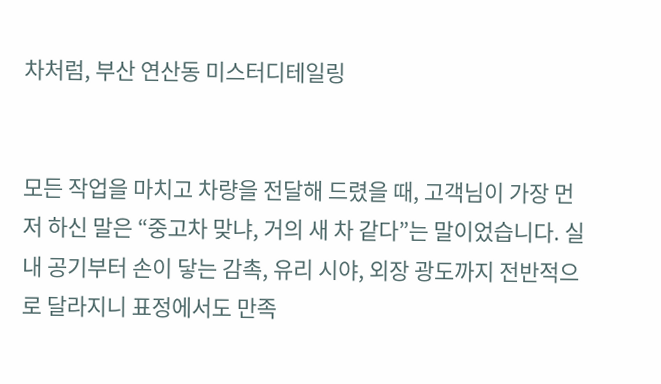차처럼, 부산 연산동 미스터디테일링


모든 작업을 마치고 차량을 전달해 드렸을 때, 고객님이 가장 먼저 하신 말은 “중고차 맞냐, 거의 새 차 같다”는 말이었습니다. 실내 공기부터 손이 닿는 감촉, 유리 시야, 외장 광도까지 전반적으로 달라지니 표정에서도 만족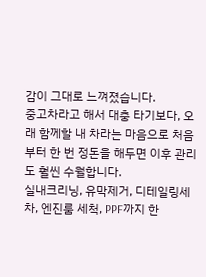감이 그대로 느껴졌습니다.
중고차라고 해서 대충 타기보다, 오래 함께할 내 차라는 마음으로 처음부터 한 번 정돈을 해두면 이후 관리도 훨씬 수월합니다.
실내크리닝, 유막제거, 디테일링세차, 엔진룸 세척, PPF까지 한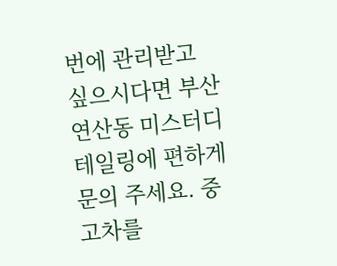번에 관리받고 싶으시다면 부산 연산동 미스터디테일링에 편하게 문의 주세요. 중고차를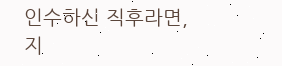인수하신 직후라면, 지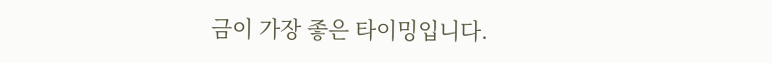금이 가장 좋은 타이밍입니다.